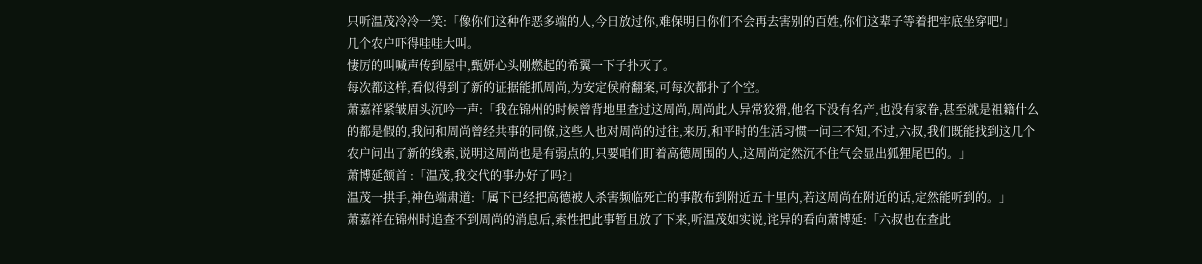只听温茂冷冷一笑:「像你们这种作恶多端的人,今日放过你,难保明日你们不会再去害别的百姓,你们这辈子等着把牢底坐穿吧!」
几个农户吓得哇哇大叫。
悽厉的叫喊声传到屋中,甄妍心头刚燃起的希翼一下子扑灭了。
每次都这样,看似得到了新的证据能抓周尚,为安定侯府翻案,可每次都扑了个空。
萧嘉祥紧皱眉头沉吟一声:「我在锦州的时候曾背地里查过这周尚,周尚此人异常狡猾,他名下没有名产,也没有家眷,甚至就是祖籍什么的都是假的,我问和周尚曾经共事的同僚,这些人也对周尚的过往,来历,和平时的生活习惯一问三不知,不过,六叔,我们既能找到这几个农户问出了新的线索,说明这周尚也是有弱点的,只要咱们盯着高德周围的人,这周尚定然沉不住气会显出狐狸尾巴的。」
萧博延颔首 :「温茂,我交代的事办好了吗?」
温茂一拱手,神色端肃道:「属下已经把高德被人杀害频临死亡的事散布到附近五十里内,若这周尚在附近的话,定然能听到的。」
萧嘉祥在锦州时追查不到周尚的消息后,索性把此事暂且放了下来,听温茂如实说,诧异的看向萧博延:「六叔也在查此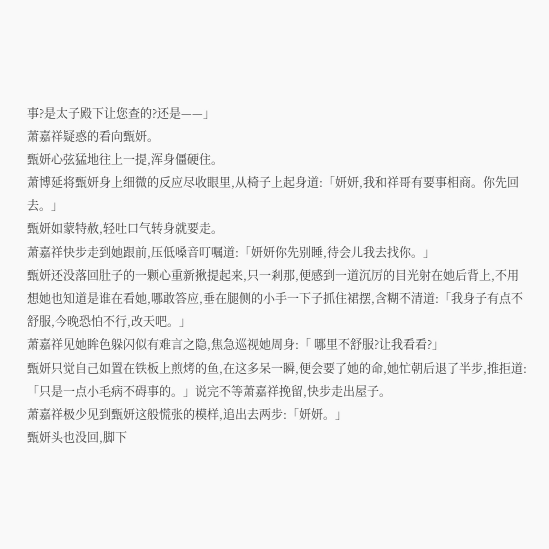事?是太子殿下让您查的?还是——」
萧嘉祥疑惑的看向甄妍。
甄妍心弦猛地往上一提,浑身僵硬住。
萧博延将甄妍身上细微的反应尽收眼里,从椅子上起身道:「妍妍,我和祥哥有要事相商。你先回去。」
甄妍如蒙特赦,轻吐口气转身就要走。
萧嘉祥快步走到她跟前,压低嗓音叮嘱道:「妍妍你先别睡,待会儿我去找你。」
甄妍还没落回肚子的一颗心重新揪提起来,只一剎那,便感到一道沉厉的目光射在她后背上,不用想她也知道是谁在看她,哪敢答应,垂在腿侧的小手一下子抓住裙摆,含糊不清道:「我身子有点不舒服,今晚恐怕不行,改天吧。」
萧嘉祥见她眸色躲闪似有难言之隐,焦急巡视她周身:「 哪里不舒服?让我看看?」
甄妍只觉自己如置在铁板上煎烤的鱼,在这多呆一瞬,便会要了她的命,她忙朝后退了半步,推拒道:「只是一点小毛病不碍事的。」说完不等萧嘉祥挽留,快步走出屋子。
萧嘉祥极少见到甄妍这般慌张的模样,追出去两步:「妍妍。」
甄妍头也没回,脚下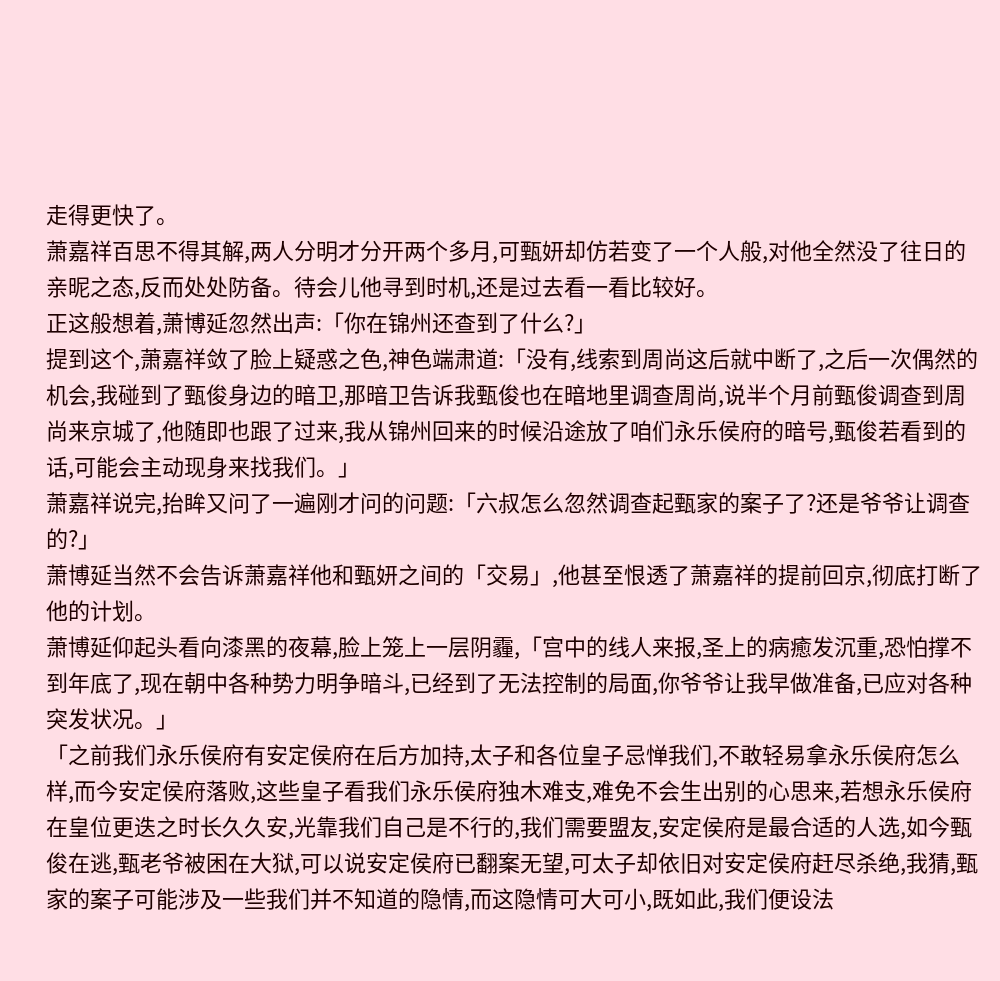走得更快了。
萧嘉祥百思不得其解,两人分明才分开两个多月,可甄妍却仿若变了一个人般,对他全然没了往日的亲昵之态,反而处处防备。待会儿他寻到时机,还是过去看一看比较好。
正这般想着,萧博延忽然出声:「你在锦州还查到了什么?」
提到这个,萧嘉祥敛了脸上疑惑之色,神色端肃道:「没有,线索到周尚这后就中断了,之后一次偶然的机会,我碰到了甄俊身边的暗卫,那暗卫告诉我甄俊也在暗地里调查周尚,说半个月前甄俊调查到周尚来京城了,他随即也跟了过来,我从锦州回来的时候沿途放了咱们永乐侯府的暗号,甄俊若看到的话,可能会主动现身来找我们。」
萧嘉祥说完,抬眸又问了一遍刚才问的问题:「六叔怎么忽然调查起甄家的案子了?还是爷爷让调查的?」
萧博延当然不会告诉萧嘉祥他和甄妍之间的「交易」,他甚至恨透了萧嘉祥的提前回京,彻底打断了他的计划。
萧博延仰起头看向漆黑的夜幕,脸上笼上一层阴霾,「宫中的线人来报,圣上的病癒发沉重,恐怕撑不到年底了,现在朝中各种势力明争暗斗,已经到了无法控制的局面,你爷爷让我早做准备,已应对各种突发状况。」
「之前我们永乐侯府有安定侯府在后方加持,太子和各位皇子忌惮我们,不敢轻易拿永乐侯府怎么样,而今安定侯府落败,这些皇子看我们永乐侯府独木难支,难免不会生出别的心思来,若想永乐侯府在皇位更迭之时长久久安,光靠我们自己是不行的,我们需要盟友,安定侯府是最合适的人选,如今甄俊在逃,甄老爷被困在大狱,可以说安定侯府已翻案无望,可太子却依旧对安定侯府赶尽杀绝,我猜,甄家的案子可能涉及一些我们并不知道的隐情,而这隐情可大可小,既如此,我们便设法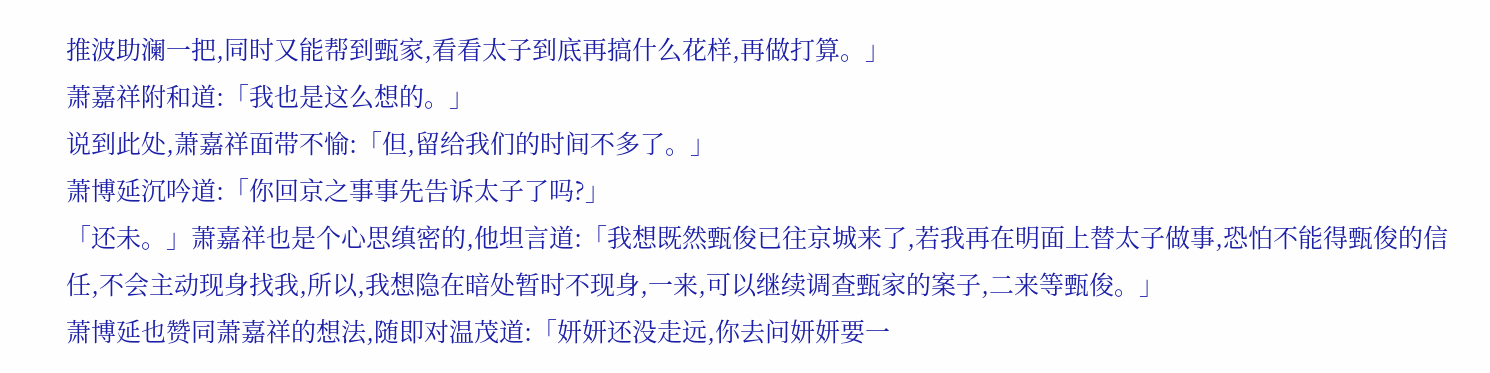推波助澜一把,同时又能帮到甄家,看看太子到底再搞什么花样,再做打算。」
萧嘉祥附和道:「我也是这么想的。」
说到此处,萧嘉祥面带不愉:「但,留给我们的时间不多了。」
萧博延沉吟道:「你回京之事事先告诉太子了吗?」
「还未。」萧嘉祥也是个心思缜密的,他坦言道:「我想既然甄俊已往京城来了,若我再在明面上替太子做事,恐怕不能得甄俊的信任,不会主动现身找我,所以,我想隐在暗处暂时不现身,一来,可以继续调查甄家的案子,二来等甄俊。」
萧博延也赞同萧嘉祥的想法,随即对温茂道:「妍妍还没走远,你去问妍妍要一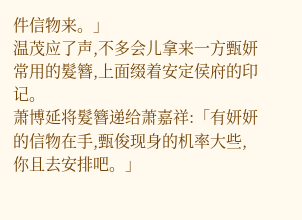件信物来。」
温茂应了声,不多会儿拿来一方甄妍常用的髮簪,上面缀着安定侯府的印记。
萧博延将髮簪递给萧嘉祥:「有妍妍的信物在手,甄俊现身的机率大些,你且去安排吧。」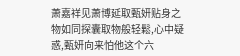萧嘉祥见萧博延取甄妍贴身之物如同探囊取物般轻鬆,心中疑惑,甄妍向来怕他这个六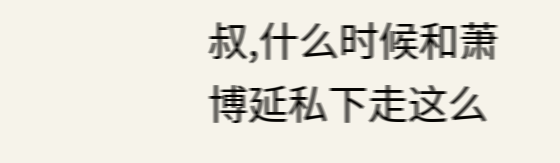叔,什么时候和萧博延私下走这么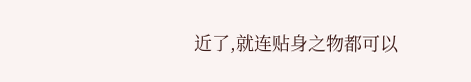近了,就连贴身之物都可以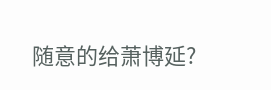随意的给萧博延?